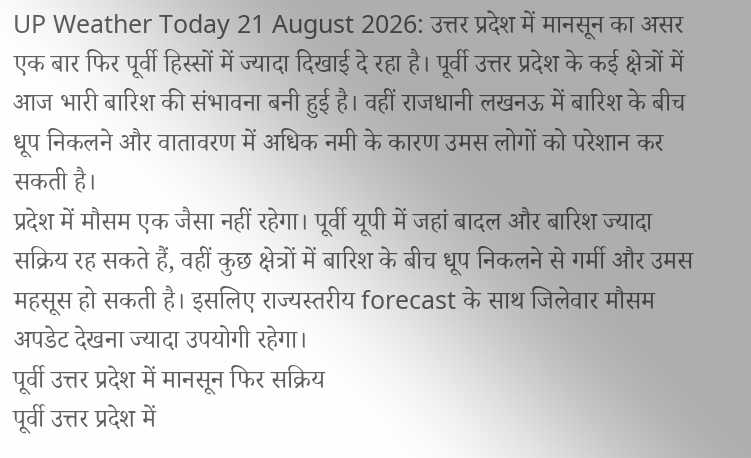UP Weather Today 21 August 2026: उत्तर प्रदेश में मानसून का असर एक बार फिर पूर्वी हिस्सों में ज्यादा दिखाई दे रहा है। पूर्वी उत्तर प्रदेश के कई क्षेत्रों में आज भारी बारिश की संभावना बनी हुई है। वहीं राजधानी लखनऊ में बारिश के बीच धूप निकलने और वातावरण में अधिक नमी के कारण उमस लोगों को परेशान कर सकती है।
प्रदेश में मौसम एक जैसा नहीं रहेगा। पूर्वी यूपी में जहां बादल और बारिश ज्यादा सक्रिय रह सकते हैं, वहीं कुछ क्षेत्रों में बारिश के बीच धूप निकलने से गर्मी और उमस महसूस हो सकती है। इसलिए राज्यस्तरीय forecast के साथ जिलेवार मौसम अपडेट देखना ज्यादा उपयोगी रहेगा।
पूर्वी उत्तर प्रदेश में मानसून फिर सक्रिय
पूर्वी उत्तर प्रदेश में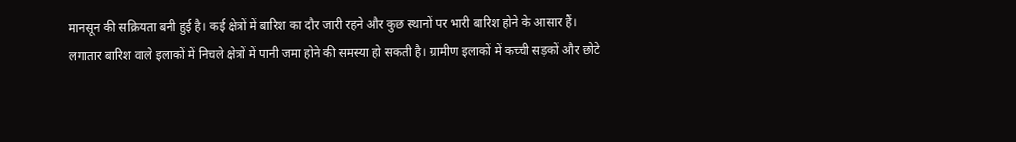मानसून की सक्रियता बनी हुई है। कई क्षेत्रों में बारिश का दौर जारी रहने और कुछ स्थानों पर भारी बारिश होने के आसार हैं।
लगातार बारिश वाले इलाकों में निचले क्षेत्रों में पानी जमा होने की समस्या हो सकती है। ग्रामीण इलाकों में कच्ची सड़कों और छोटे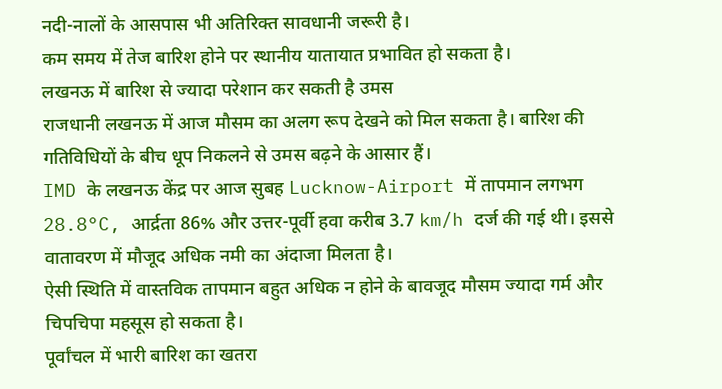नदी-नालों के आसपास भी अतिरिक्त सावधानी जरूरी है।
कम समय में तेज बारिश होने पर स्थानीय यातायात प्रभावित हो सकता है।
लखनऊ में बारिश से ज्यादा परेशान कर सकती है उमस
राजधानी लखनऊ में आज मौसम का अलग रूप देखने को मिल सकता है। बारिश की गतिविधियों के बीच धूप निकलने से उमस बढ़ने के आसार हैं।
IMD के लखनऊ केंद्र पर आज सुबह Lucknow-Airport में तापमान लगभग 28.8°C, आर्द्रता 86% और उत्तर-पूर्वी हवा करीब 3.7 km/h दर्ज की गई थी। इससे वातावरण में मौजूद अधिक नमी का अंदाजा मिलता है।
ऐसी स्थिति में वास्तविक तापमान बहुत अधिक न होने के बावजूद मौसम ज्यादा गर्म और चिपचिपा महसूस हो सकता है।
पूर्वांचल में भारी बारिश का खतरा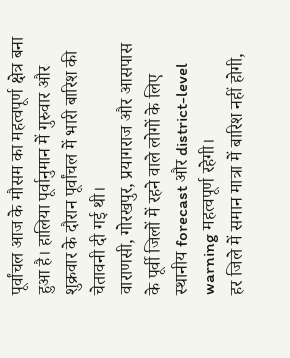पूर्वांचल आज के मौसम का महत्वपूर्ण क्षेत्र बना हुआ है। हालिया पूर्वानुमान में गुरुवार और शुक्रवार के दौरान पूर्वांचल में भारी बारिश की चेतावनी दी गई थी।
वाराणसी, गोरखपुर, प्रयागराज और आसपास के पूर्वी जिलों में रहने वाले लोगों के लिए स्थानीय forecast और district-level warning महत्वपूर्ण रहेगी।
हर जिले में समान मात्रा में बारिश नहीं होगी,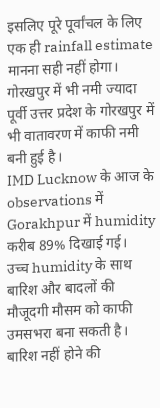इसलिए पूरे पूर्वांचल के लिए एक ही rainfall estimate मानना सही नहीं होगा।
गोरखपुर में भी नमी ज्यादा
पूर्वी उत्तर प्रदेश के गोरखपुर में भी वातावरण में काफी नमी बनी हुई है।
IMD Lucknow के आज के observations में Gorakhpur में humidity करीब 89% दिखाई गई।
उच्च humidity के साथ बारिश और बादलों की मौजूदगी मौसम को काफी उमसभरा बना सकती है।
बारिश नहीं होने की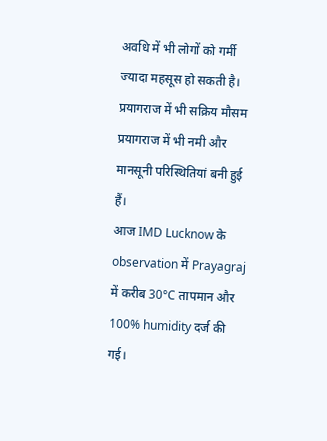अवधि में भी लोगों को गर्मी ज्यादा महसूस हो सकती है।
प्रयागराज में भी सक्रिय मौसम
प्रयागराज में भी नमी और मानसूनी परिस्थितियां बनी हुई हैं।
आज IMD Lucknow के observation में Prayagraj में करीब 30°C तापमान और 100% humidity दर्ज की गई।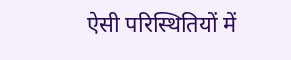ऐसी परिस्थितियों में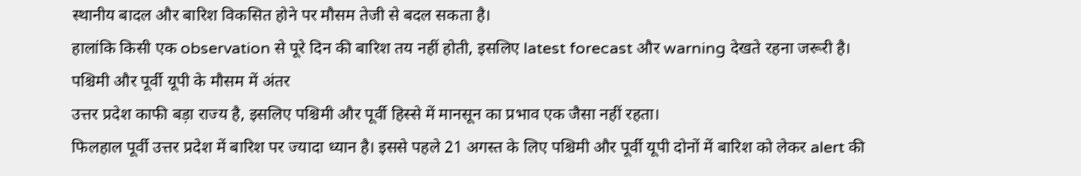स्थानीय बादल और बारिश विकसित होने पर मौसम तेजी से बदल सकता है।
हालांकि किसी एक observation से पूरे दिन की बारिश तय नहीं होती, इसलिए latest forecast और warning देखते रहना जरूरी है।
पश्चिमी और पूर्वी यूपी के मौसम में अंतर
उत्तर प्रदेश काफी बड़ा राज्य है, इसलिए पश्चिमी और पूर्वी हिस्से में मानसून का प्रभाव एक जैसा नहीं रहता।
फिलहाल पूर्वी उत्तर प्रदेश में बारिश पर ज्यादा ध्यान है। इससे पहले 21 अगस्त के लिए पश्चिमी और पूर्वी यूपी दोनों में बारिश को लेकर alert की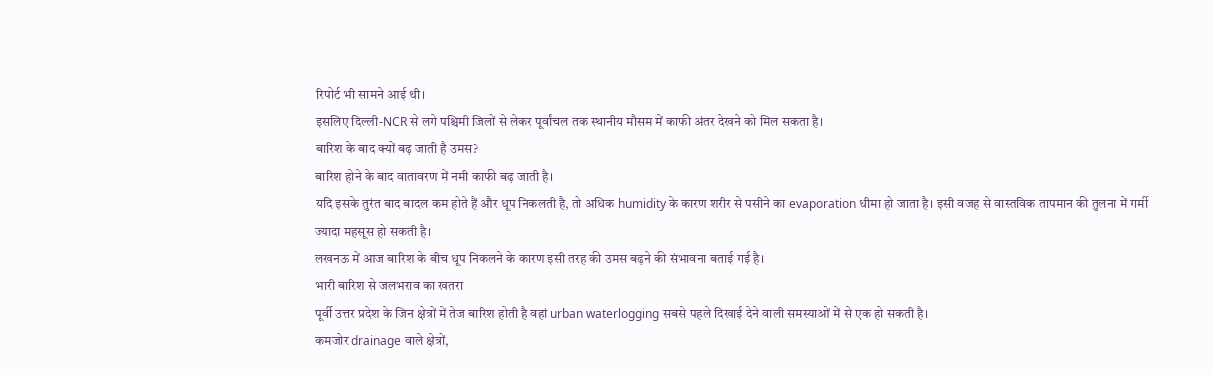रिपोर्ट भी सामने आई थी।
इसलिए दिल्ली-NCR से लगे पश्चिमी जिलों से लेकर पूर्वांचल तक स्थानीय मौसम में काफी अंतर देखने को मिल सकता है।
बारिश के बाद क्यों बढ़ जाती है उमस?
बारिश होने के बाद वातावरण में नमी काफी बढ़ जाती है।
यदि इसके तुरंत बाद बादल कम होते हैं और धूप निकलती है, तो अधिक humidity के कारण शरीर से पसीने का evaporation धीमा हो जाता है। इसी वजह से वास्तविक तापमान की तुलना में गर्मी ज्यादा महसूस हो सकती है।
लखनऊ में आज बारिश के बीच धूप निकलने के कारण इसी तरह की उमस बढ़ने की संभावना बताई गई है।
भारी बारिश से जलभराव का खतरा
पूर्वी उत्तर प्रदेश के जिन क्षेत्रों में तेज बारिश होती है वहां urban waterlogging सबसे पहले दिखाई देने वाली समस्याओं में से एक हो सकती है।
कमजोर drainage वाले क्षेत्रों,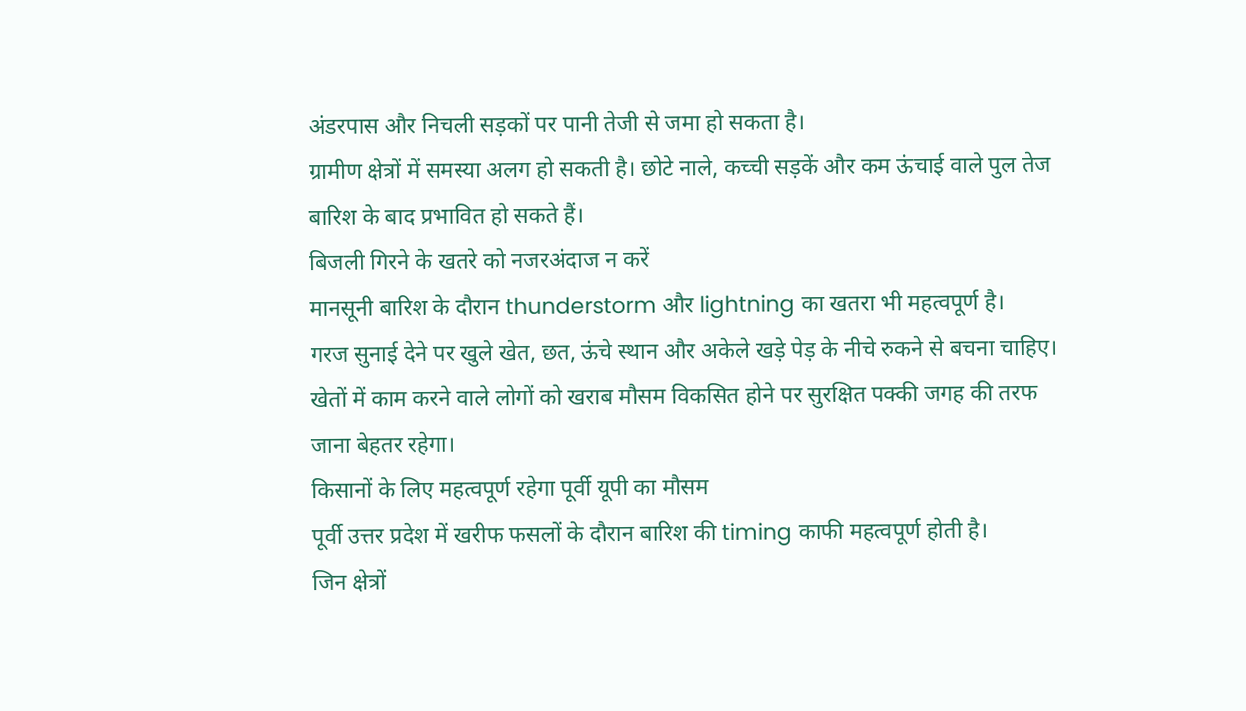अंडरपास और निचली सड़कों पर पानी तेजी से जमा हो सकता है।
ग्रामीण क्षेत्रों में समस्या अलग हो सकती है। छोटे नाले, कच्ची सड़कें और कम ऊंचाई वाले पुल तेज बारिश के बाद प्रभावित हो सकते हैं।
बिजली गिरने के खतरे को नजरअंदाज न करें
मानसूनी बारिश के दौरान thunderstorm और lightning का खतरा भी महत्वपूर्ण है।
गरज सुनाई देने पर खुले खेत, छत, ऊंचे स्थान और अकेले खड़े पेड़ के नीचे रुकने से बचना चाहिए।
खेतों में काम करने वाले लोगों को खराब मौसम विकसित होने पर सुरक्षित पक्की जगह की तरफ जाना बेहतर रहेगा।
किसानों के लिए महत्वपूर्ण रहेगा पूर्वी यूपी का मौसम
पूर्वी उत्तर प्रदेश में खरीफ फसलों के दौरान बारिश की timing काफी महत्वपूर्ण होती है।
जिन क्षेत्रों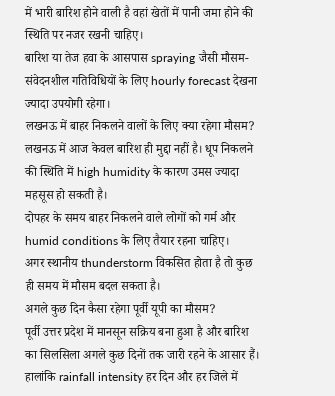में भारी बारिश होने वाली है वहां खेतों में पानी जमा होने की स्थिति पर नजर रखनी चाहिए।
बारिश या तेज हवा के आसपास spraying जैसी मौसम-संवेदनशील गतिविधियों के लिए hourly forecast देखना ज्यादा उपयोगी रहेगा।
लखनऊ में बाहर निकलने वालों के लिए क्या रहेगा मौसम?
लखनऊ में आज केवल बारिश ही मुद्दा नहीं है। धूप निकलने की स्थिति में high humidity के कारण उमस ज्यादा महसूस हो सकती है।
दोपहर के समय बाहर निकलने वाले लोगों को गर्म और humid conditions के लिए तैयार रहना चाहिए।
अगर स्थानीय thunderstorm विकसित होता है तो कुछ ही समय में मौसम बदल सकता है।
अगले कुछ दिन कैसा रहेगा पूर्वी यूपी का मौसम?
पूर्वी उत्तर प्रदेश में मानसून सक्रिय बना हुआ है और बारिश का सिलसिला अगले कुछ दिनों तक जारी रहने के आसार हैं।
हालांकि rainfall intensity हर दिन और हर जिले में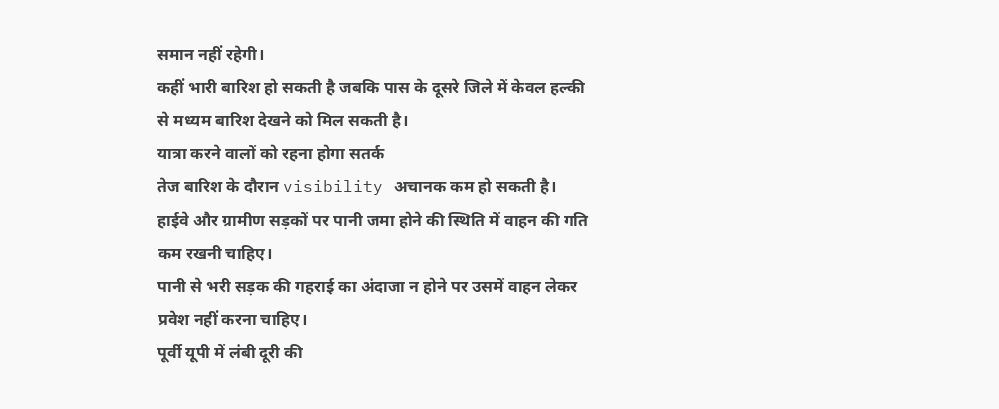समान नहीं रहेगी।
कहीं भारी बारिश हो सकती है जबकि पास के दूसरे जिले में केवल हल्की से मध्यम बारिश देखने को मिल सकती है।
यात्रा करने वालों को रहना होगा सतर्क
तेज बारिश के दौरान visibility अचानक कम हो सकती है।
हाईवे और ग्रामीण सड़कों पर पानी जमा होने की स्थिति में वाहन की गति कम रखनी चाहिए।
पानी से भरी सड़क की गहराई का अंदाजा न होने पर उसमें वाहन लेकर प्रवेश नहीं करना चाहिए।
पूर्वी यूपी में लंबी दूरी की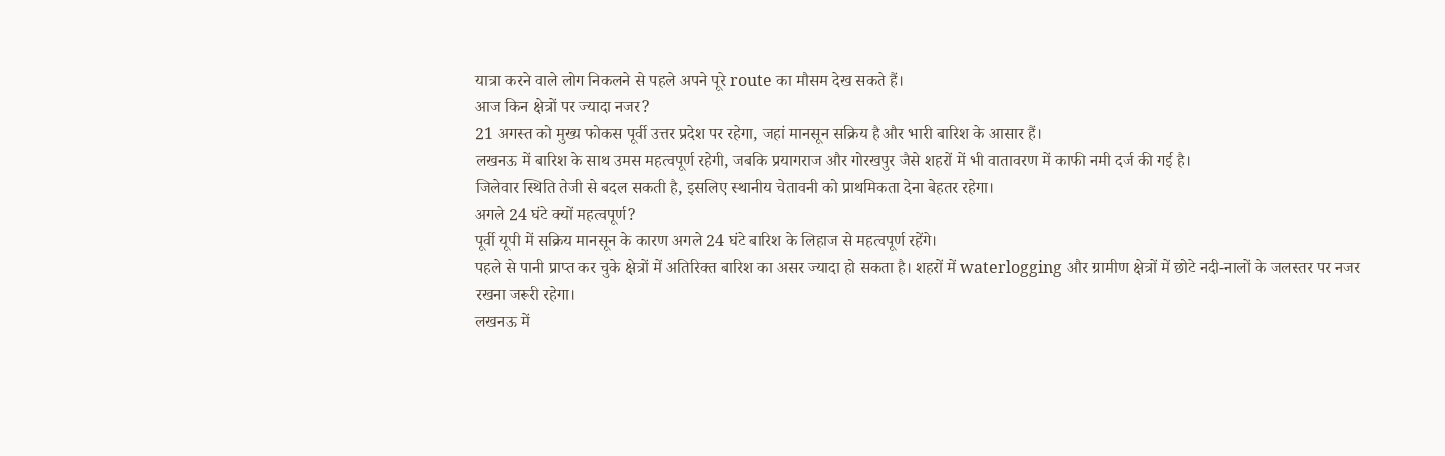यात्रा करने वाले लोग निकलने से पहले अपने पूरे route का मौसम देख सकते हैं।
आज किन क्षेत्रों पर ज्यादा नजर?
21 अगस्त को मुख्य फोकस पूर्वी उत्तर प्रदेश पर रहेगा, जहां मानसून सक्रिय है और भारी बारिश के आसार हैं।
लखनऊ में बारिश के साथ उमस महत्वपूर्ण रहेगी, जबकि प्रयागराज और गोरखपुर जैसे शहरों में भी वातावरण में काफी नमी दर्ज की गई है।
जिलेवार स्थिति तेजी से बदल सकती है, इसलिए स्थानीय चेतावनी को प्राथमिकता देना बेहतर रहेगा।
अगले 24 घंटे क्यों महत्वपूर्ण?
पूर्वी यूपी में सक्रिय मानसून के कारण अगले 24 घंटे बारिश के लिहाज से महत्वपूर्ण रहेंगे।
पहले से पानी प्राप्त कर चुके क्षेत्रों में अतिरिक्त बारिश का असर ज्यादा हो सकता है। शहरों में waterlogging और ग्रामीण क्षेत्रों में छोटे नदी-नालों के जलस्तर पर नजर रखना जरूरी रहेगा।
लखनऊ में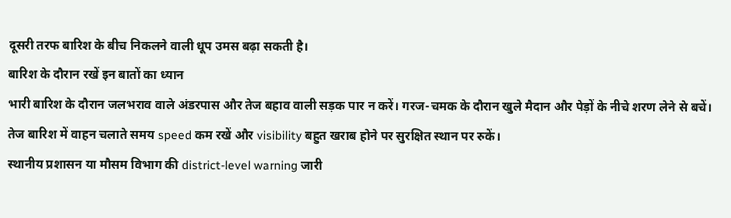दूसरी तरफ बारिश के बीच निकलने वाली धूप उमस बढ़ा सकती है।
बारिश के दौरान रखें इन बातों का ध्यान
भारी बारिश के दौरान जलभराव वाले अंडरपास और तेज बहाव वाली सड़क पार न करें। गरज-चमक के दौरान खुले मैदान और पेड़ों के नीचे शरण लेने से बचें।
तेज बारिश में वाहन चलाते समय speed कम रखें और visibility बहुत खराब होने पर सुरक्षित स्थान पर रुकें।
स्थानीय प्रशासन या मौसम विभाग की district-level warning जारी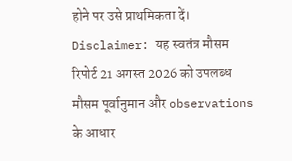होने पर उसे प्राथमिकता दें।
Disclaimer: यह स्वतंत्र मौसम रिपोर्ट 21 अगस्त 2026 को उपलब्ध मौसम पूर्वानुमान और observations के आधार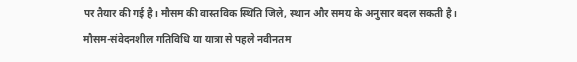पर तैयार की गई है। मौसम की वास्तविक स्थिति जिले, स्थान और समय के अनुसार बदल सकती है। मौसम-संवेदनशील गतिविधि या यात्रा से पहले नवीनतम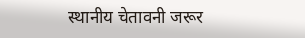स्थानीय चेतावनी जरूर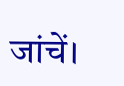जांचें।